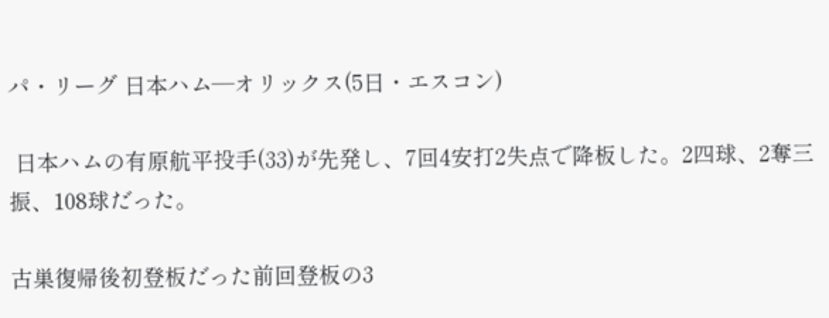パ・リーグ 日本ハム―オリックス(5日・エスコン)

 日本ハムの有原航平投手(33)が先発し、7回4安打2失点で降板した。2四球、2奪三振、108球だった。

古巣復帰後初登板だった前回登板の3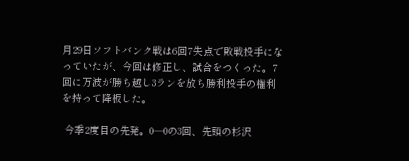月29日ソフトバンク戦は6回7失点で敗戦投手になっていたが、今回は修正し、試合をつくった。7回に万波が勝ち越し3ランを放ち勝利投手の権利を持って降板した。

 今季2度目の先発。0―0の3回、先頭の杉沢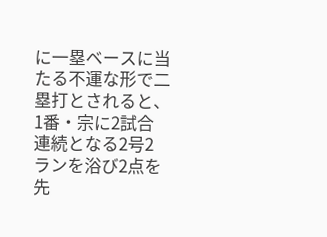に一塁ベースに当たる不運な形で二塁打とされると、1番・宗に2試合連続となる2号2ランを浴び2点を先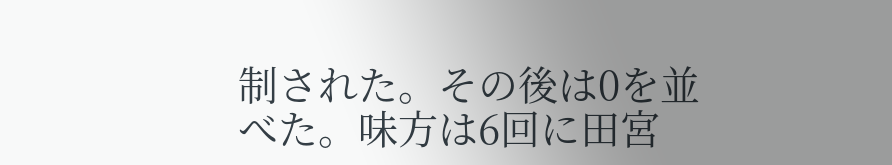制された。その後は0を並べた。味方は6回に田宮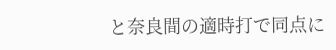と奈良間の適時打で同点に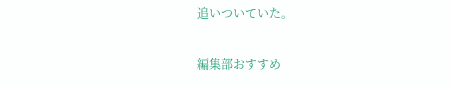追いついていた。

編集部おすすめ